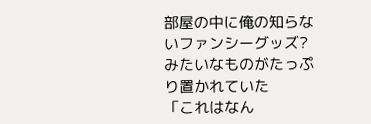部屋の中に俺の知らないファンシーグッズ?みたいなものがたっぷり置かれていた
「これはなん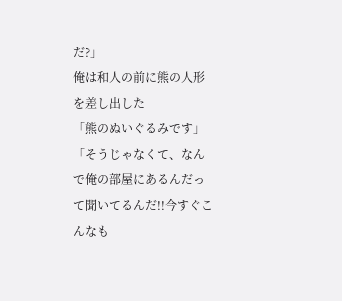だ?」
俺は和人の前に熊の人形を差し出した
「熊のぬいぐるみです」
「そうじゃなくて、なんで俺の部屋にあるんだって聞いてるんだ!!今すぐこんなも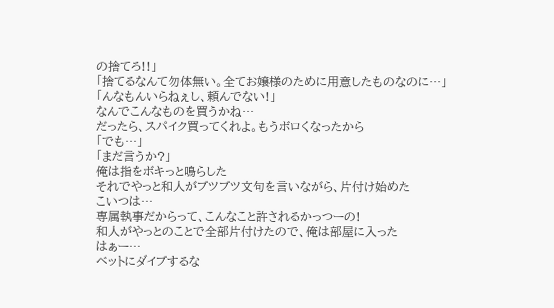の捨てろ!!」
「捨てるなんて勿体無い。全てお嬢様のために用意したものなのに…」
「んなもんいらねぇし、頼んでない!」
なんでこんなものを買うかね…
だったら、スパイク買ってくれよ。もうボロくなったから
「でも…」
「まだ言うか?」
俺は指をボキっと鳴らした
それでやっと和人がブツブツ文句を言いながら、片付け始めた
こいつは…
専属執事だからって、こんなこと許されるかっつーの!
和人がやっとのことで全部片付けたので、俺は部屋に入った
はぁー…
ベットにダイブするな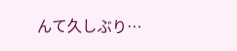んて久しぶり…